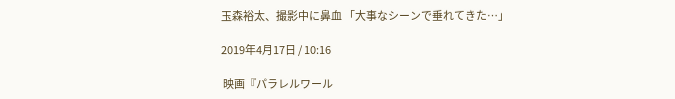玉森裕太、撮影中に鼻血 「大事なシーンで垂れてきた…」

2019年4月17日 / 10:16

 映画『パラレルワール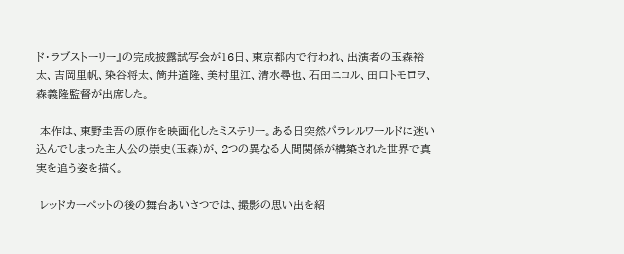ド・ラブストーリー』の完成披露試写会が16日、東京都内で行われ、出演者の玉森裕太、吉岡里帆、染谷将太、筒井道隆、美村里江、清水尋也、石田ニコル、田口トモロヲ、森義隆監督が出席した。

 本作は、東野圭吾の原作を映画化したミステリー。ある日突然パラレルワールドに迷い込んでしまった主人公の崇史(玉森)が、2つの異なる人間関係が構築された世界で真実を追う姿を描く。

 レッドカーペットの後の舞台あいさつでは、撮影の思い出を紹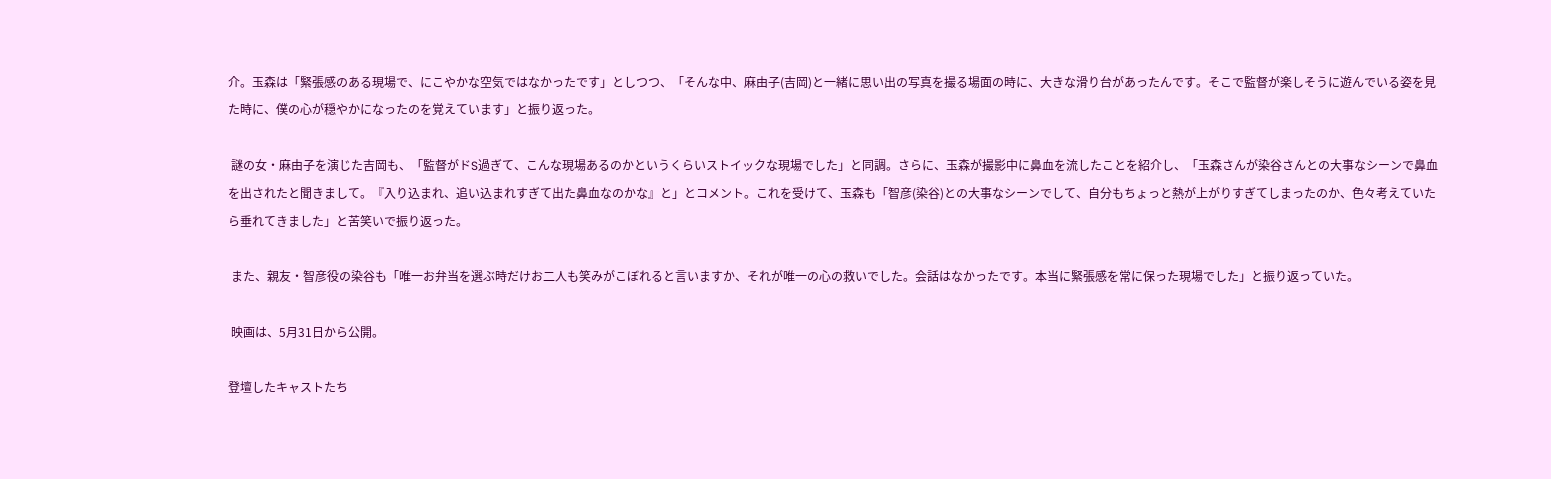介。玉森は「緊張感のある現場で、にこやかな空気ではなかったです」としつつ、「そんな中、麻由子(吉岡)と一緒に思い出の写真を撮る場面の時に、大きな滑り台があったんです。そこで監督が楽しそうに遊んでいる姿を見た時に、僕の心が穏やかになったのを覚えています」と振り返った。

 謎の女・麻由子を演じた吉岡も、「監督がドS過ぎて、こんな現場あるのかというくらいストイックな現場でした」と同調。さらに、玉森が撮影中に鼻血を流したことを紹介し、「玉森さんが染谷さんとの大事なシーンで鼻血を出されたと聞きまして。『入り込まれ、追い込まれすぎて出た鼻血なのかな』と」とコメント。これを受けて、玉森も「智彦(染谷)との大事なシーンでして、自分もちょっと熱が上がりすぎてしまったのか、色々考えていたら垂れてきました」と苦笑いで振り返った。

 また、親友・智彦役の染谷も「唯一お弁当を選ぶ時だけお二人も笑みがこぼれると言いますか、それが唯一の心の救いでした。会話はなかったです。本当に緊張感を常に保った現場でした」と振り返っていた。

 映画は、5月31日から公開。

登壇したキャストたち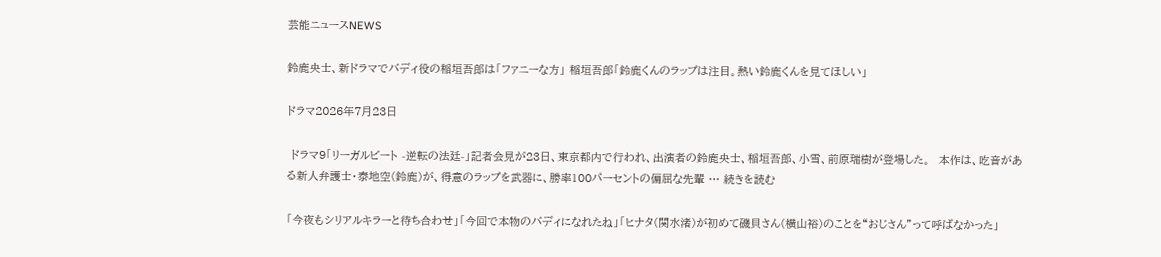芸能ニュースNEWS

鈴鹿央士、新ドラマでバディ役の稲垣吾郎は「ファニーな方」 稲垣吾郎「鈴鹿くんのラップは注目。熱い鈴鹿くんを見てほしい」

ドラマ2026年7月23日

 ドラマ9「リーガルビート -逆転の法廷-」記者会見が23日、東京都内で行われ、出演者の鈴鹿央士、稲垣吾郎、小雪、前原瑞樹が登場した。  本作は、吃音がある新人弁護士・泰地空(鈴鹿)が、得意のラップを武器に、勝率100パーセントの偏屈な先輩 … 続きを読む

「今夜もシリアルキラーと待ち合わせ」「今回で本物のバディになれたね」「ヒナタ(関水渚)が初めて磯貝さん(横山裕)のことを“おじさん”って呼ばなかった」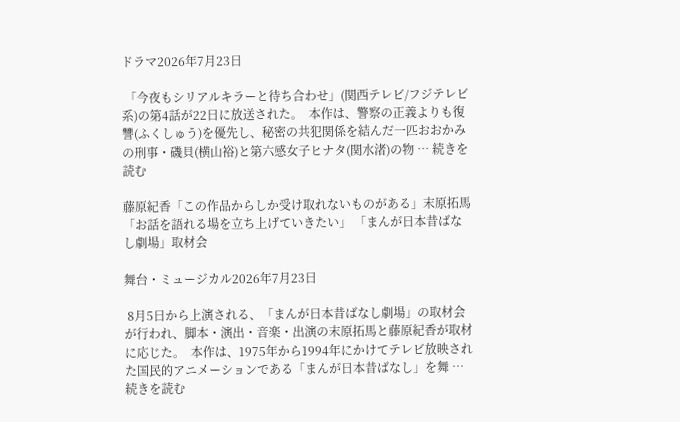ドラマ2026年7月23日

 「今夜もシリアルキラーと待ち合わせ」(関西テレビ/フジテレビ系)の第4話が22日に放送された。  本作は、警察の正義よりも復讐(ふくしゅう)を優先し、秘密の共犯関係を結んだ一匹おおかみの刑事・磯貝(横山裕)と第六感女子ヒナタ(関水渚)の物 … 続きを読む

藤原紀香「この作品からしか受け取れないものがある」末原拓馬「お話を語れる場を立ち上げていきたい」 「まんが日本昔ばなし劇場」取材会

舞台・ミュージカル2026年7月23日

 8月5日から上演される、「まんが日本昔ばなし劇場」の取材会が行われ、脚本・演出・音楽・出演の末原拓馬と藤原紀香が取材に応じた。  本作は、1975年から1994年にかけてテレビ放映された国民的アニメーションである「まんが日本昔ばなし」を舞 … 続きを読む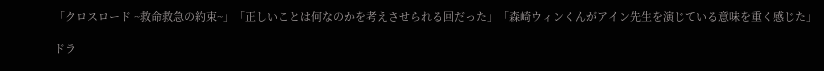「クロスロード ~救命救急の約束~」「正しいことは何なのかを考えさせられる回だった」「森崎ウィンくんがアイン先生を演じている意味を重く感じた」

ドラ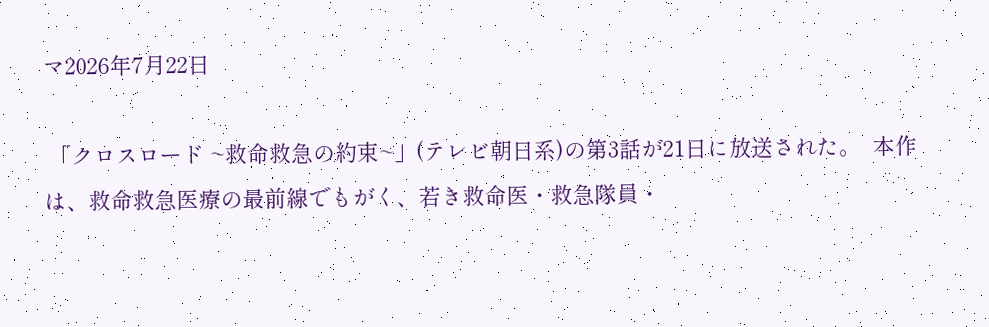マ2026年7月22日

 「クロスロード ~救命救急の約束~」(テレビ朝日系)の第3話が21日に放送された。  本作は、救命救急医療の最前線でもがく、若き救命医・救急隊員・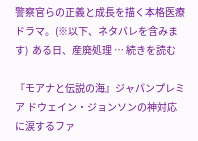警察官らの正義と成長を描く本格医療ドラマ。(※以下、ネタバレを含みます)  ある日、産廃処理 … 続きを読む

『モアナと伝説の海』ジャパンプレミア ドウェイン・ジョンソンの神対応に涙するファ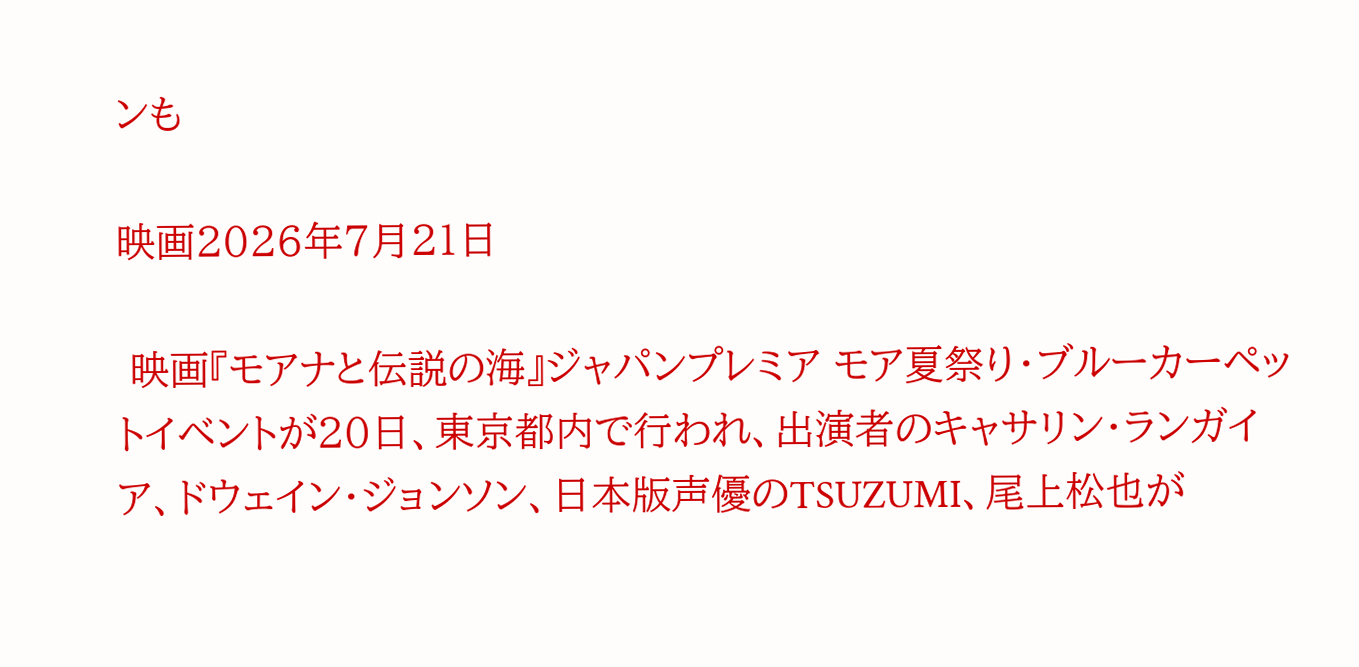ンも

映画2026年7月21日

 映画『モアナと伝説の海』ジャパンプレミア モア夏祭り・ブルーカーペットイベントが20日、東京都内で行われ、出演者のキャサリン・ランガイア、ドウェイン・ジョンソン、日本版声優のTSUZUMI、尾上松也が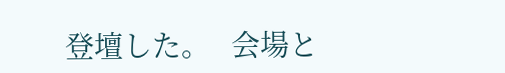登壇した。   会場と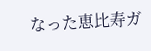なった恵比寿ガ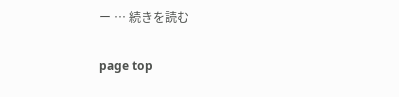ー … 続きを読む

page top